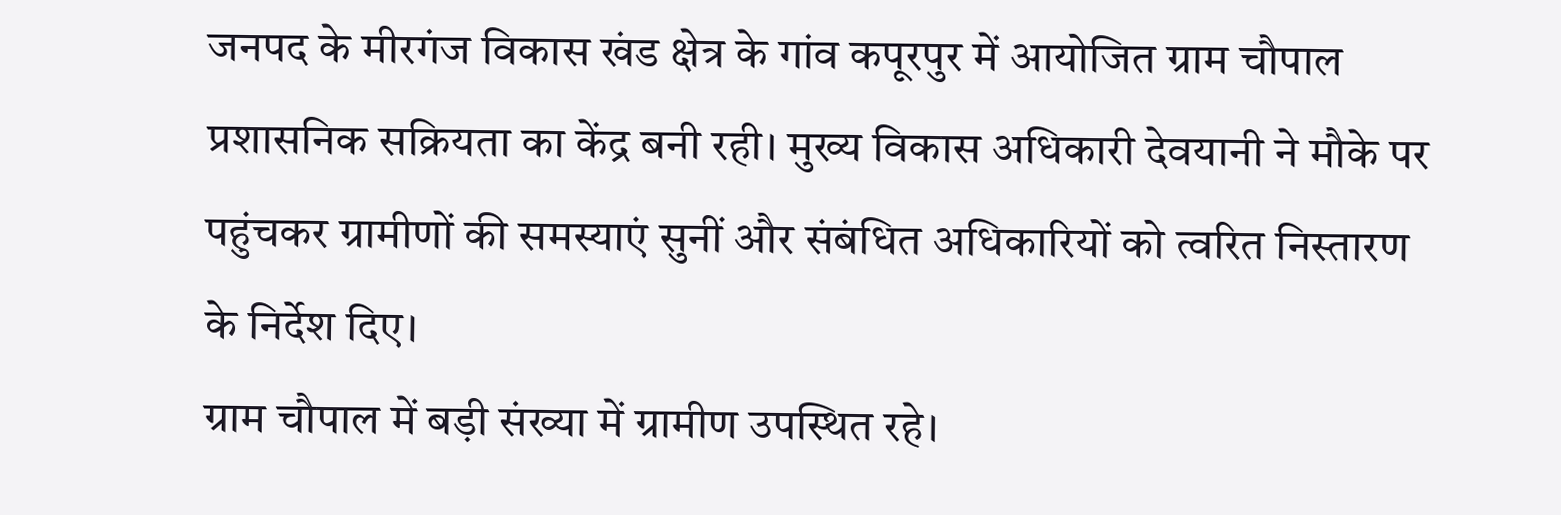जनपद के मीरगंज विकास खंड क्षेत्र के गांव कपूरपुर में आयोजित ग्राम चौपाल प्रशासनिक सक्रियता का केंद्र बनी रही। मुख्य विकास अधिकारी देवयानी ने मौके पर पहुंचकर ग्रामीणों की समस्याएं सुनीं और संबंधित अधिकारियों को त्वरित निस्तारण के निर्देश दिए।
ग्राम चौपाल में बड़ी संख्या में ग्रामीण उपस्थित रहे।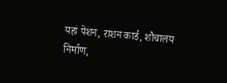यहां पेंशन, राशन कार्ड, शौचालय निर्माण,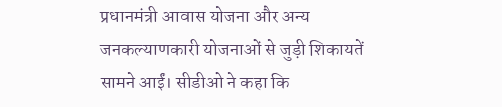प्रधानमंत्री आवास योजना और अन्य जनकल्याणकारी योजनाओं से जुड़ी शिकायतें सामने आईं। सीडीओ ने कहा कि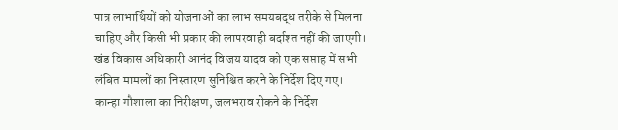पात्र लाभार्थियों को योजनाओं का लाभ समयबद्ध तरीके से मिलना चाहिए और किसी भी प्रकार की लापरवाही बर्दाश्त नहीं की जाएगी। खंड विकास अधिकारी आनंद विजय यादव को एक सप्ताह में सभी लंबित मामलों का निस्तारण सुनिश्चित करने के निर्देश दिए गए।
कान्हा गौशाला का निरीक्षण, जलभराव रोकने के निर्देश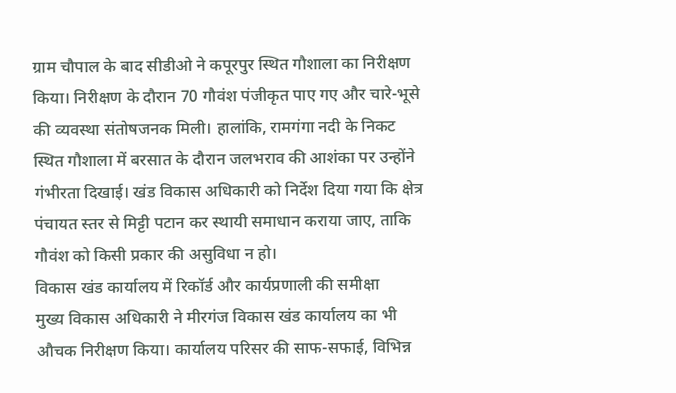ग्राम चौपाल के बाद सीडीओ ने कपूरपुर स्थित गौशाला का निरीक्षण किया। निरीक्षण के दौरान 70 गौवंश पंजीकृत पाए गए और चारे-भूसे की व्यवस्था संतोषजनक मिली। हालांकि, रामगंगा नदी के निकट स्थित गौशाला में बरसात के दौरान जलभराव की आशंका पर उन्होंने गंभीरता दिखाई। खंड विकास अधिकारी को निर्देश दिया गया कि क्षेत्र पंचायत स्तर से मिट्टी पटान कर स्थायी समाधान कराया जाए, ताकि गौवंश को किसी प्रकार की असुविधा न हो।
विकास खंड कार्यालय में रिकॉर्ड और कार्यप्रणाली की समीक्षा
मुख्य विकास अधिकारी ने मीरगंज विकास खंड कार्यालय का भी औचक निरीक्षण किया। कार्यालय परिसर की साफ-सफाई, विभिन्न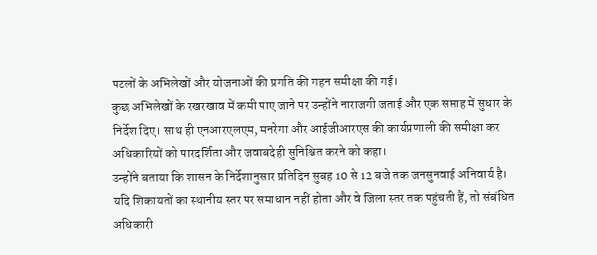पटलों के अभिलेखों और योजनाओं की प्रगति की गहन समीक्षा की गई।
कुछ अभिलेखों के रखरखाव में कमी पाए जाने पर उन्होंने नाराजगी जताई और एक सप्ताह में सुधार के निर्देश दिए। साथ ही एनआरएलएम, मनरेगा और आईजीआरएस की कार्यप्रणाली की समीक्षा कर अधिकारियों को पारदर्शिता और जवाबदेही सुनिश्चित करने को कहा।
उन्होंने बताया कि शासन के निर्देशानुसार प्रतिदिन सुबह 10 से 12 बजे तक जनसुनवाई अनिवार्य है। यदि शिकायतों का स्थानीय स्तर पर समाधान नहीं होता और वे जिला स्तर तक पहुंचती हैं, तो संबंधित अधिकारी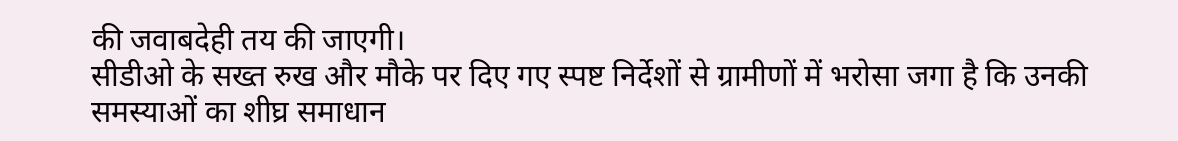की जवाबदेही तय की जाएगी।
सीडीओ के सख्त रुख और मौके पर दिए गए स्पष्ट निर्देशों से ग्रामीणों में भरोसा जगा है कि उनकी समस्याओं का शीघ्र समाधान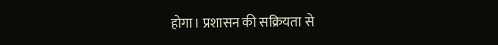होगा। प्रशासन की सक्रियता से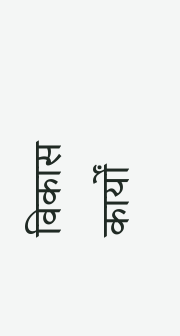विकास कार्यों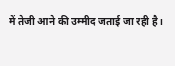में तेजी आने की उम्मीद जताई जा रही है।